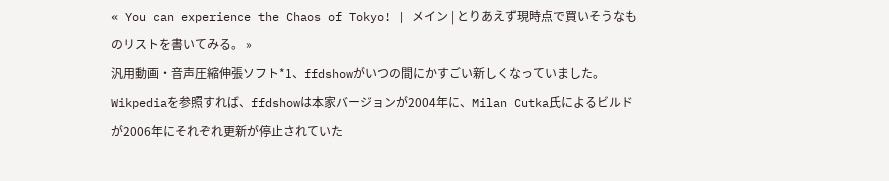« You can experience the Chaos of Tokyo! | メイン | とりあえず現時点で買いそうなものリストを書いてみる。 »
汎用動画・音声圧縮伸張ソフト*1、ffdshowがいつの間にかすごい新しくなっていました。
Wikpediaを参照すれば、ffdshowは本家バージョンが2004年に、Milan Cutka氏によるビルドが2006年にそれぞれ更新が停止されていた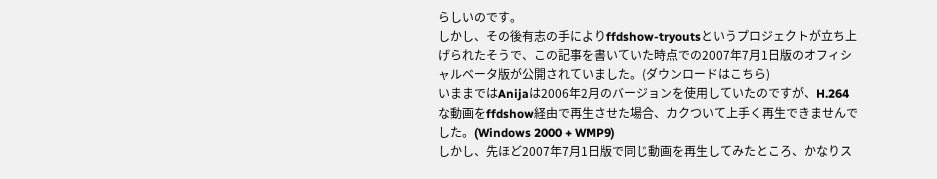らしいのです。
しかし、その後有志の手によりffdshow-tryoutsというプロジェクトが立ち上げられたそうで、この記事を書いていた時点での2007年7月1日版のオフィシャルベータ版が公開されていました。(ダウンロードはこちら)
いままではAnijaは2006年2月のバージョンを使用していたのですが、H.264な動画をffdshow経由で再生させた場合、カクついて上手く再生できませんでした。(Windows 2000 + WMP9)
しかし、先ほど2007年7月1日版で同じ動画を再生してみたところ、かなりス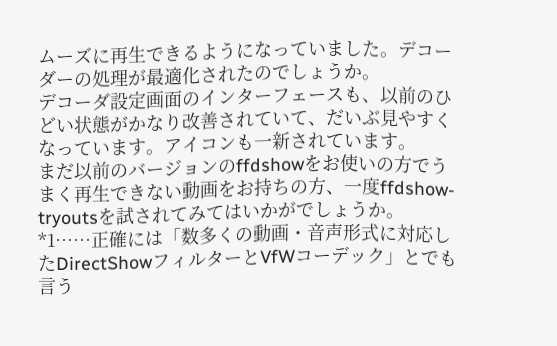ムーズに再生できるようになっていました。デコーダーの処理が最適化されたのでしょうか。
デコーダ設定画面のインターフェースも、以前のひどい状態がかなり改善されていて、だいぶ見やすくなっています。アイコンも一新されています。
まだ以前のバージョンのffdshowをお使いの方でうまく再生できない動画をお持ちの方、一度ffdshow-tryoutsを試されてみてはいかがでしょうか。
*1……正確には「数多くの動画・音声形式に対応したDirectShowフィルターとVfWコーデック」とでも言う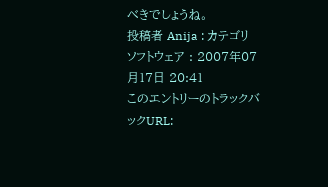べきでしょうね。
投稿者 Anija : カテゴリ ソフトウェア : 2007年07月17日 20:41
このエントリーのトラックバックURL: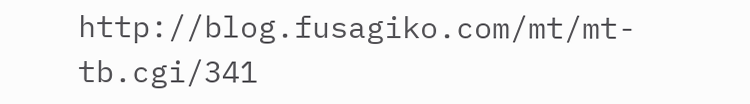http://blog.fusagiko.com/mt/mt-tb.cgi/341